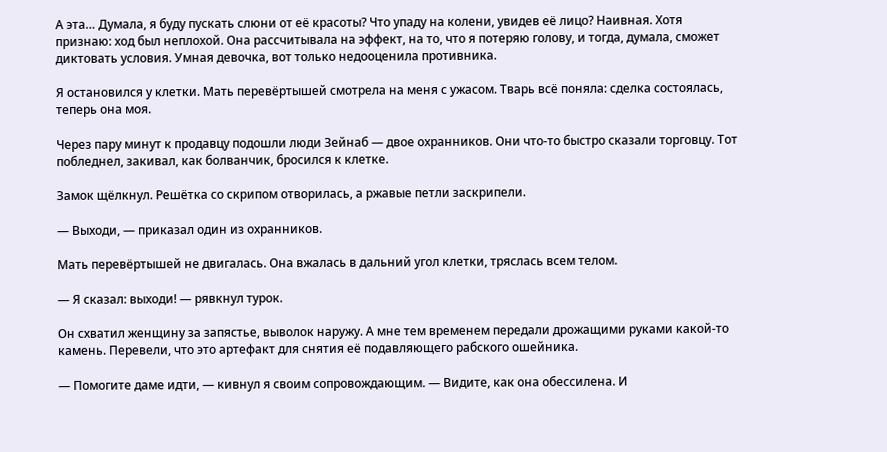А эта… Думала, я буду пускать слюни от её красоты? Что упаду на колени, увидев её лицо? Наивная. Хотя признаю: ход был неплохой. Она рассчитывала на эффект, на то, что я потеряю голову, и тогда, думала, сможет диктовать условия. Умная девочка, вот только недооценила противника.

Я остановился у клетки. Мать перевёртышей смотрела на меня с ужасом. Тварь всё поняла: сделка состоялась, теперь она моя.

Через пару минут к продавцу подошли люди Зейнаб — двое охранников. Они что-то быстро сказали торговцу. Тот побледнел, закивал, как болванчик, бросился к клетке.

Замок щёлкнул. Решётка со скрипом отворилась, а ржавые петли заскрипели.

— Выходи, — приказал один из охранников.

Мать перевёртышей не двигалась. Она вжалась в дальний угол клетки, тряслась всем телом.

— Я сказал: выходи! — рявкнул турок.

Он схватил женщину за запястье, выволок наружу. А мне тем временем передали дрожащими руками какой-то камень. Перевели, что это артефакт для снятия её подавляющего рабского ошейника.

— Помогите даме идти, — кивнул я своим сопровождающим. — Видите, как она обессилена. И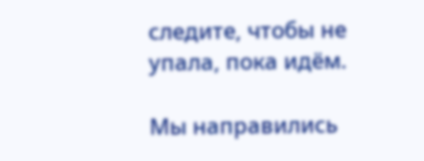следите, чтобы не упала, пока идём.

Мы направились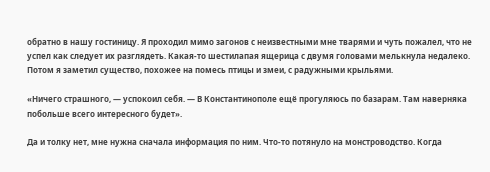обратно в нашу гостиницу. Я проходил мимо загонов с неизвестными мне тварями и чуть пожалел, что не успел как следует их разглядеть. Какая-то шестилапая ящерица с двумя головами мелькнула недалеко. Потом я заметил существо, похожее на помесь птицы и змеи, с радужными крыльями.

«Ничего страшного, — успокоил себя. — В Константинополе ещё прогуляюсь по базарам. Там наверняка побольше всего интересного будет».

Да и толку нет, мне нужна сначала информация по ним. Что-то потянуло на монстроводство. Когда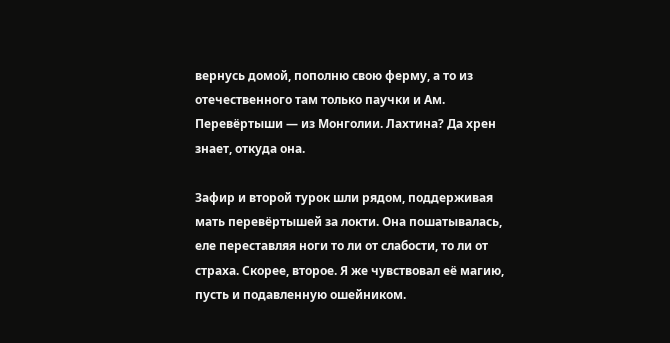вернусь домой, пополню свою ферму, а то из отечественного там только паучки и Ам. Перевёртыши — из Монголии. Лахтина? Да хрен знает, откуда она.

Зафир и второй турок шли рядом, поддерживая мать перевёртышей за локти. Она пошатывалась, еле переставляя ноги то ли от слабости, то ли от страха. Скорее, второе. Я же чувствовал её магию, пусть и подавленную ошейником.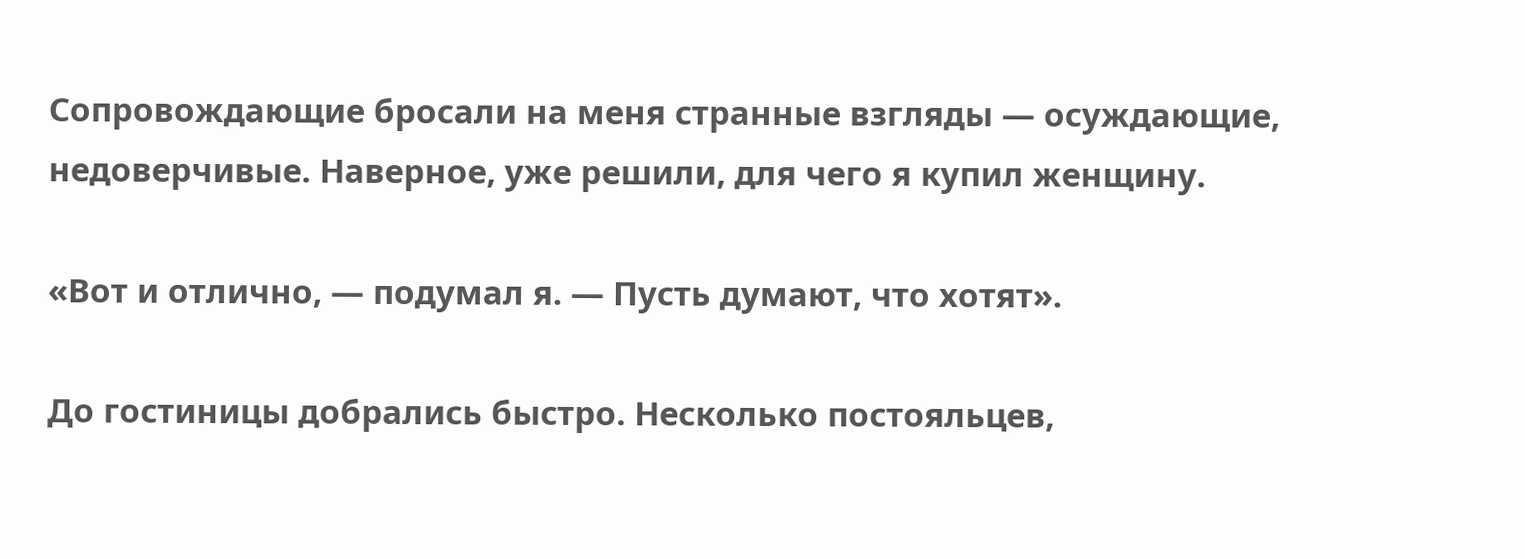Сопровождающие бросали на меня странные взгляды — осуждающие, недоверчивые. Наверное, уже решили, для чего я купил женщину.

«Вот и отлично, — подумал я. — Пусть думают, что хотят».

До гостиницы добрались быстро. Несколько постояльцев,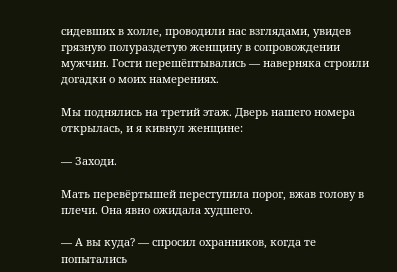сидевших в холле, проводили нас взглядами, увидев грязную полураздетую женщину в сопровождении мужчин. Гости перешёптывались — наверняка строили догадки о моих намерениях.

Мы поднялись на третий этаж. Дверь нашего номера открылась, и я кивнул женщине:

— Заходи.

Мать перевёртышей переступила порог, вжав голову в плечи. Она явно ожидала худшего.

— А вы куда? — спросил охранников, когда те попытались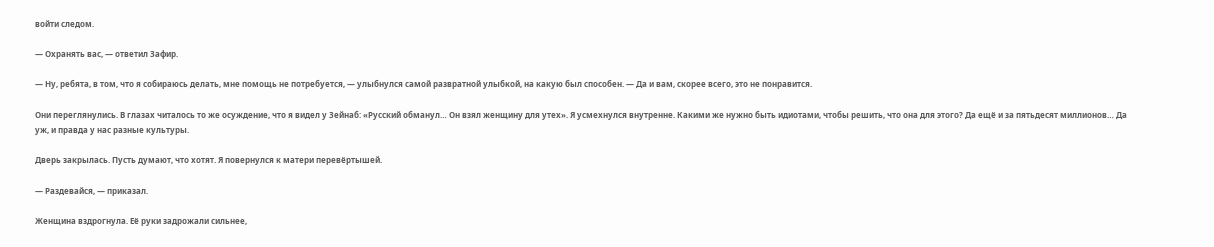войти следом.

— Охранять вас, — ответил Зафир.

— Ну, ребята, в том, что я собираюсь делать, мне помощь не потребуется, — улыбнулся самой развратной улыбкой, на какую был способен. — Да и вам, скорее всего, это не понравится.

Они переглянулись. В глазах читалось то же осуждение, что я видел у Зейнаб: «Русский обманул… Он взял женщину для утех». Я усмехнулся внутренне. Какими же нужно быть идиотами, чтобы решить, что она для этого? Да ещё и за пятьдесят миллионов… Да уж, и правда у нас разные культуры.

Дверь закрылась. Пусть думают, что хотят. Я повернулся к матери перевёртышей.

— Раздевайся, — приказал.

Женщина вздрогнула. Её руки задрожали сильнее,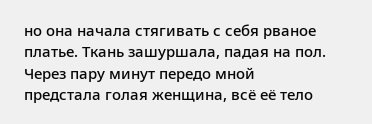но она начала стягивать с себя рваное платье. Ткань зашуршала, падая на пол. Через пару минут передо мной предстала голая женщина, всё её тело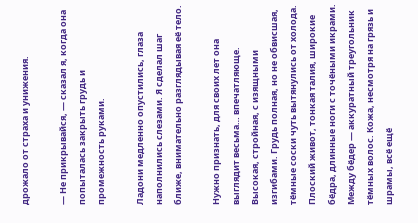дрожало от страха и унижения.

— Не прикрывайся, — сказал я, когда она попыталась закрыть грудь и промежность руками.

Ладони медленно опустились, глаза наполнились слезами. Я сделал шаг ближе, внимательно разглядывая её тело.

Нужно признать, для своих лет она выглядит весьма… впечатляюще. Высокая, стройная, с изящными изгибами. Грудь полная, но не обвисшая, тёмные соски чуть вытянулись от холода. Плоский живот, тонкая талия, широкие бёдра, длинные ноги с точёными икрами. Между бёдер — аккуратный треугольник тёмных волос. Кожа, несмотря на грязь и шрамы, всё ещё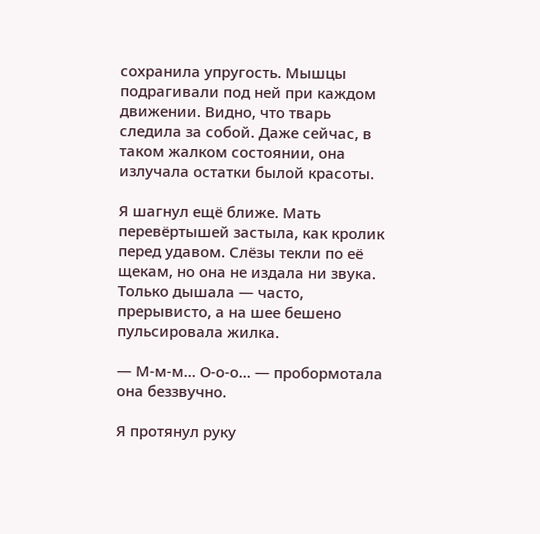сохранила упругость. Мышцы подрагивали под ней при каждом движении. Видно, что тварь следила за собой. Даже сейчас, в таком жалком состоянии, она излучала остатки былой красоты.

Я шагнул ещё ближе. Мать перевёртышей застыла, как кролик перед удавом. Слёзы текли по её щекам, но она не издала ни звука. Только дышала — часто, прерывисто, а на шее бешено пульсировала жилка.

— М-м-м… О-о-о… — пробормотала она беззвучно.

Я протянул руку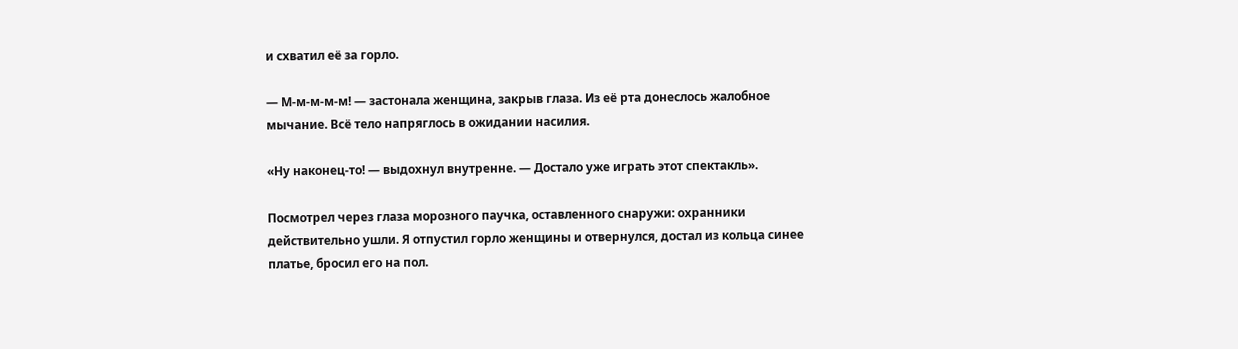и схватил её за горло.

— М-м-м-м-м! — застонала женщина, закрыв глаза. Из её рта донеслось жалобное мычание. Всё тело напряглось в ожидании насилия.

«Ну наконец-то! — выдохнул внутренне. — Достало уже играть этот спектакль».

Посмотрел через глаза морозного паучка, оставленного снаружи: охранники действительно ушли. Я отпустил горло женщины и отвернулся, достал из кольца синее платье, бросил его на пол.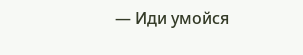— Иди умойся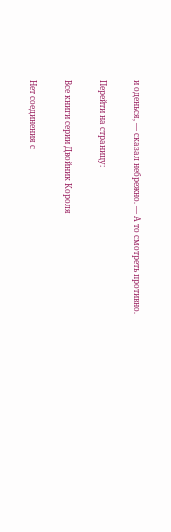и оденься, — сказал небрежно. — А то смотреть противно.

Перейти на страницу:

Все книги серии Двойник Короля

Нет соединения с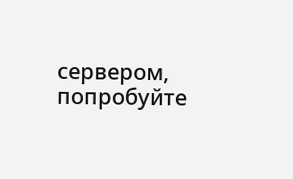сервером, попробуйте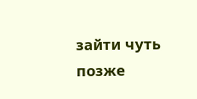зайти чуть позже